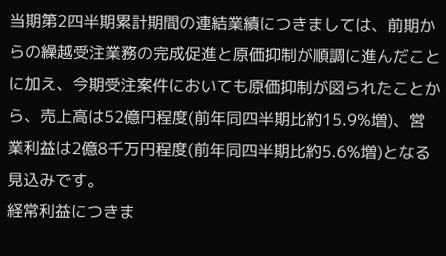当期第2四半期累計期間の連結業績につきましては、前期からの繰越受注業務の完成促進と原価抑制が順調に進んだことに加え、今期受注案件においても原価抑制が図られたことから、売上高は52億円程度(前年同四半期比約15.9%増)、営業利益は2億8千万円程度(前年同四半期比約5.6%増)となる見込みです。
経常利益につきま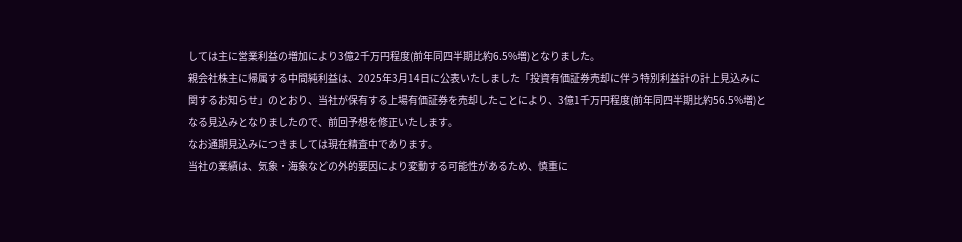しては主に営業利益の増加により3億2千万円程度(前年同四半期比約6.5%増)となりました。
親会社株主に帰属する中間純利益は、2025年3月14日に公表いたしました「投資有価証券売却に伴う特別利益計の計上見込みに関するお知らせ」のとおり、当社が保有する上場有価証券を売却したことにより、3億1千万円程度(前年同四半期比約56.5%増)となる見込みとなりましたので、前回予想を修正いたします。
なお通期見込みにつきましては現在精査中であります。
当社の業績は、気象・海象などの外的要因により変動する可能性があるため、慎重に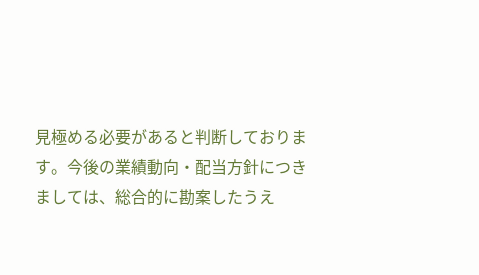見極める必要があると判断しております。今後の業績動向・配当方針につきましては、総合的に勘案したうえ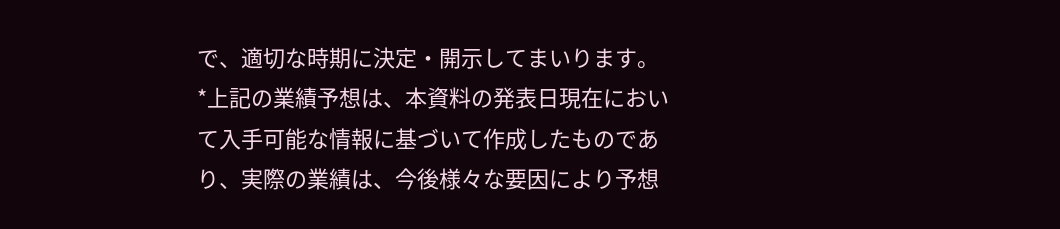で、適切な時期に決定・開示してまいります。
*上記の業績予想は、本資料の発表日現在において入手可能な情報に基づいて作成したものであり、実際の業績は、今後様々な要因により予想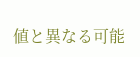値と異なる可能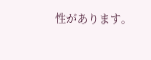性があります。